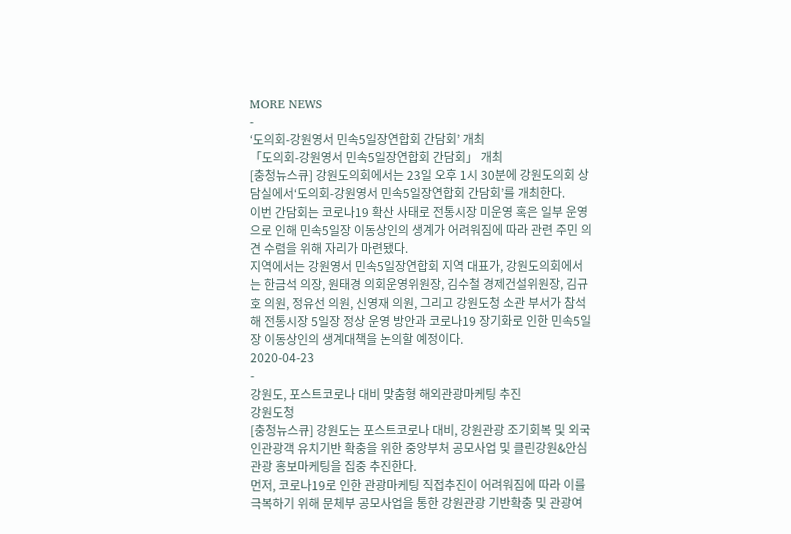MORE NEWS
-
‘도의회-강원영서 민속5일장연합회 간담회’ 개최
「도의회-강원영서 민속5일장연합회 간담회」 개최
[충청뉴스큐] 강원도의회에서는 23일 오후 1시 30분에 강원도의회 상담실에서‘도의회-강원영서 민속5일장연합회 간담회’를 개최한다.
이번 간담회는 코로나19 확산 사태로 전통시장 미운영 혹은 일부 운영으로 인해 민속5일장 이동상인의 생계가 어려워짐에 따라 관련 주민 의견 수렴을 위해 자리가 마련됐다.
지역에서는 강원영서 민속5일장연합회 지역 대표가, 강원도의회에서는 한금석 의장, 원태경 의회운영위원장, 김수철 경제건설위원장, 김규호 의원, 정유선 의원, 신영재 의원, 그리고 강원도청 소관 부서가 참석해 전통시장 5일장 정상 운영 방안과 코로나19 장기화로 인한 민속5일장 이동상인의 생계대책을 논의할 예정이다.
2020-04-23
-
강원도, 포스트코로나 대비 맞춤형 해외관광마케팅 추진
강원도청
[충청뉴스큐] 강원도는 포스트코로나 대비, 강원관광 조기회복 및 외국인관광객 유치기반 확충을 위한 중앙부처 공모사업 및 클린강원&안심관광 홍보마케팅을 집중 추진한다.
먼저, 코로나19로 인한 관광마케팅 직접추진이 어려워짐에 따라 이를 극복하기 위해 문체부 공모사업을 통한 강원관광 기반확충 및 관광여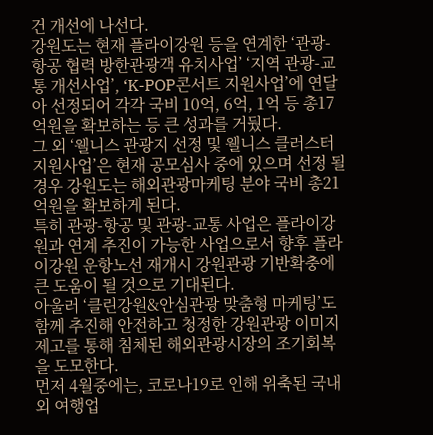건 개선에 나선다.
강원도는 현재 플라이강원 등을 연계한 ‘관광-항공 협력 방한관광객 유치사업’ ‘지역 관광-교통 개선사업’, ‘K-POP콘서트 지원사업’에 연달아 선정되어 각각 국비 10억, 6억, 1억 등 총17억원을 확보하는 등 큰 성과를 거뒀다.
그 외 ‘웰니스 관광지 선정 및 웰니스 클러스터 지원사업’은 현재 공모심사 중에 있으며 선정 될 경우 강원도는 해외관광마케팅 분야 국비 총21억원을 확보하게 된다.
특히 관광-항공 및 관광-교통 사업은 플라이강원과 연계 추진이 가능한 사업으로서 향후 플라이강원 운항노선 재개시 강원관광 기반확충에 큰 도움이 될 것으로 기대된다.
아울러 ‘클린강원&안심관광 맞춤형 마케팅’도 함께 추진해 안전하고 청정한 강원관광 이미지 제고를 통해 침체된 해외관광시장의 조기회복을 도모한다.
먼저 4월중에는, 코로나19로 인해 위축된 국내외 여행업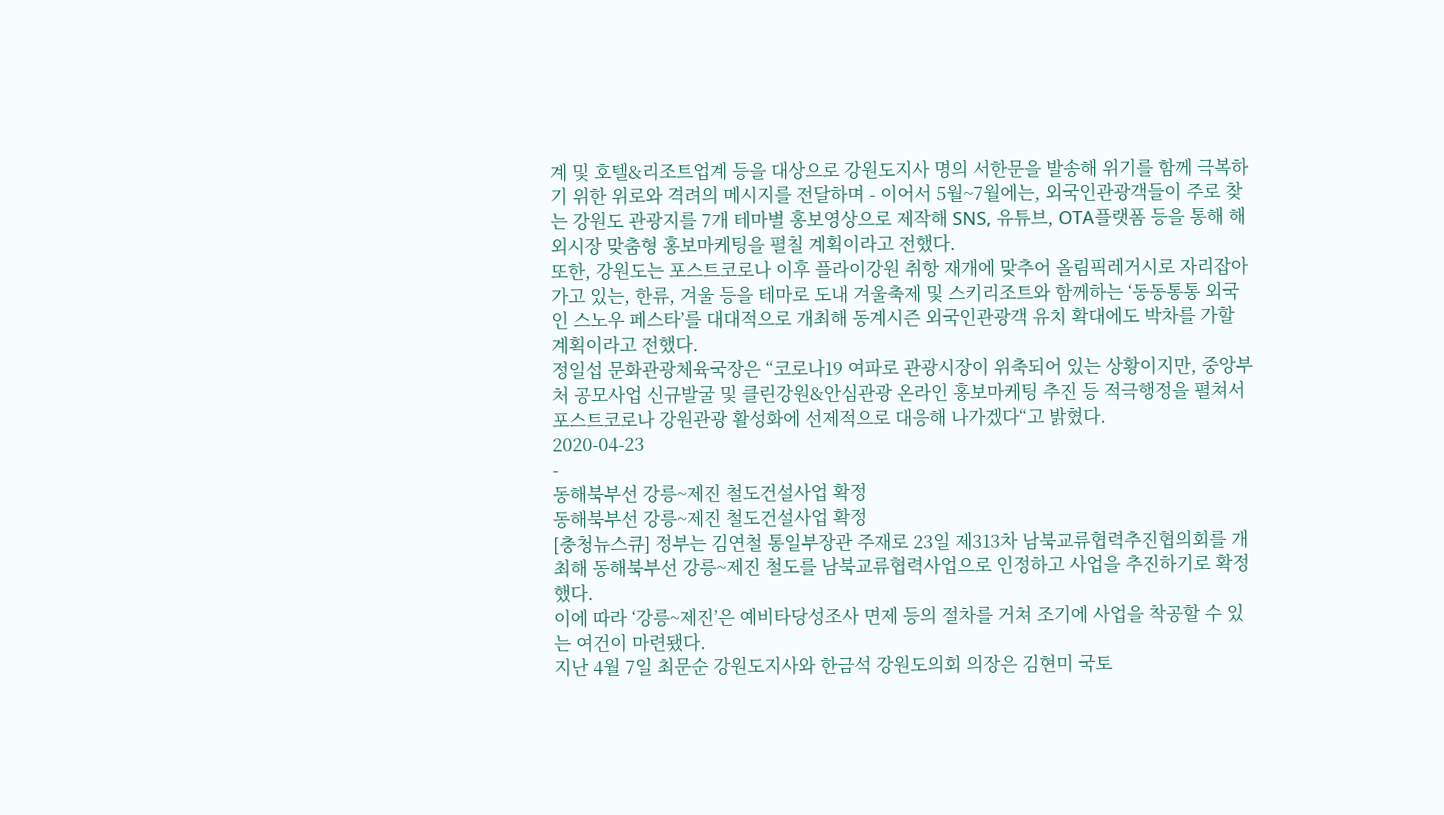계 및 호텔&리조트업계 등을 대상으로 강원도지사 명의 서한문을 발송해 위기를 함께 극복하기 위한 위로와 격려의 메시지를 전달하며 - 이어서 5월~7월에는, 외국인관광객들이 주로 찾는 강원도 관광지를 7개 테마별 홍보영상으로 제작해 SNS, 유튜브, OTA플랫폼 등을 통해 해외시장 맞춤형 홍보마케팅을 펼칠 계획이라고 전했다.
또한, 강원도는 포스트코로나 이후 플라이강원 취항 재개에 맞추어 올림픽레거시로 자리잡아 가고 있는, 한류, 겨울 등을 테마로 도내 겨울축제 및 스키리조트와 함께하는 ‘동동통통 외국인 스노우 페스타’를 대대적으로 개최해 동계시즌 외국인관광객 유치 확대에도 박차를 가할 계획이라고 전했다.
정일섭 문화관광체육국장은 “코로나19 여파로 관광시장이 위축되어 있는 상황이지만, 중앙부처 공모사업 신규발굴 및 클린강원&안심관광 온라인 홍보마케팅 추진 등 적극행정을 펼쳐서 포스트코로나 강원관광 활성화에 선제적으로 대응해 나가겠다“고 밝혔다.
2020-04-23
-
동해북부선 강릉~제진 철도건설사업 확정
동해북부선 강릉~제진 철도건설사업 확정
[충청뉴스큐] 정부는 김연철 통일부장관 주재로 23일 제313차 남북교류협력추진협의회를 개최해 동해북부선 강릉~제진 철도를 남북교류협력사업으로 인정하고 사업을 추진하기로 확정했다.
이에 따라 ‘강릉~제진’은 예비타당성조사 면제 등의 절차를 거쳐 조기에 사업을 착공할 수 있는 여건이 마련됐다.
지난 4월 7일 최문순 강원도지사와 한금석 강원도의회 의장은 김현미 국토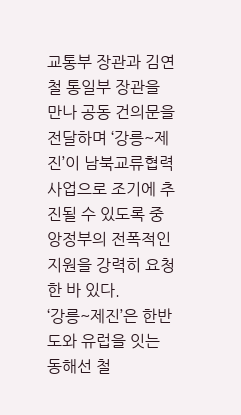교통부 장관과 김연철 통일부 장관을 만나 공동 건의문을 전달하며 ‘강릉~제진’이 남북교류협력사업으로 조기에 추진될 수 있도록 중앙정부의 전폭적인 지원을 강력히 요청한 바 있다.
‘강릉~제진’은 한반도와 유럽을 잇는 동해선 철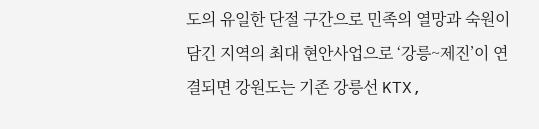도의 유일한 단절 구간으로 민족의 열망과 숙원이 담긴 지역의 최대 현안사업으로 ‘강릉~제진’이 연결되면 강원도는 기존 강릉선 KTX,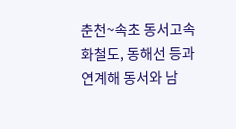춘천~속초 동서고속화철도, 동해선 등과 연계해 동서와 남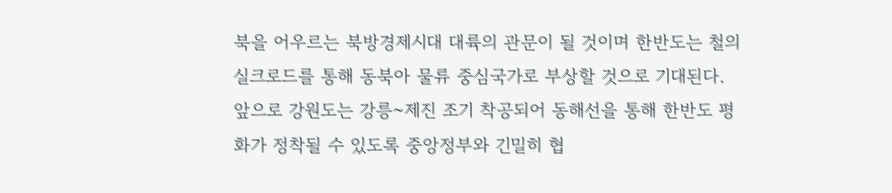북을 어우르는 북방경제시대 대륙의 관문이 될 것이며 한반도는 철의 실크로드를 통해 동북아 물류 중심국가로 부상할 것으로 기대된다.
앞으로 강원도는 강릉~제진 조기 착공되어 동해선을 통해 한반도 평화가 정착될 수 있도록 중앙정부와 긴밀히 협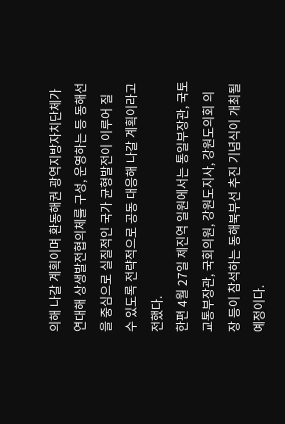의해 나갈 계획이며 환동해권 광역지방자치단체가 연대해 상생발전협의체를 구성, 운영하는 등 동해선을 중심으로 실질적인 국가 균형발전이 이루어 질 수 있도록 전략적으로 공동 대응해 나갈 계획이라고 전했다.
한편 4월 27일 제진역 일원에서는 통일부장관, 국토교통부장관, 국회의원, 강원도지사, 강원도의회 의장 등이 참석하는 동해북부선 추진 기념식이 개최될 예정이다.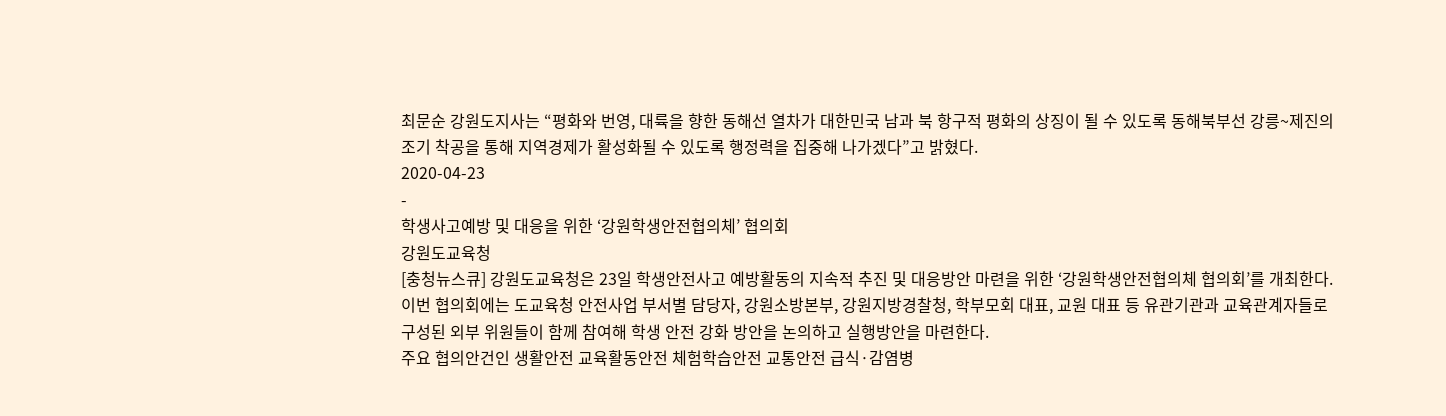최문순 강원도지사는 “평화와 번영, 대륙을 향한 동해선 열차가 대한민국 남과 북 항구적 평화의 상징이 될 수 있도록 동해북부선 강릉~제진의 조기 착공을 통해 지역경제가 활성화될 수 있도록 행정력을 집중해 나가겠다”고 밝혔다.
2020-04-23
-
학생사고예방 및 대응을 위한 ‘강원학생안전협의체’ 협의회
강원도교육청
[충청뉴스큐] 강원도교육청은 23일 학생안전사고 예방활동의 지속적 추진 및 대응방안 마련을 위한 ‘강원학생안전협의체 협의회’를 개최한다.
이번 협의회에는 도교육청 안전사업 부서별 담당자, 강원소방본부, 강원지방경찰청, 학부모회 대표, 교원 대표 등 유관기관과 교육관계자들로 구성된 외부 위원들이 함께 참여해 학생 안전 강화 방안을 논의하고 실행방안을 마련한다.
주요 협의안건인 생활안전 교육활동안전 체험학습안전 교통안전 급식·감염병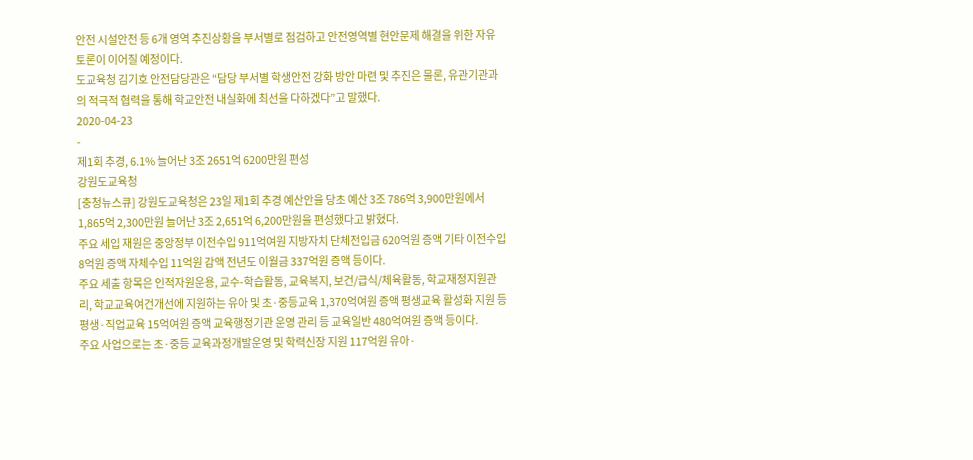안전 시설안전 등 6개 영역 추진상황을 부서별로 점검하고 안전영역별 현안문제 해결을 위한 자유토론이 이어질 예정이다.
도교육청 김기호 안전담당관은 “담당 부서별 학생안전 강화 방안 마련 및 추진은 물론, 유관기관과의 적극적 협력을 통해 학교안전 내실화에 최선을 다하겠다”고 말했다.
2020-04-23
-
제1회 추경, 6.1% 늘어난 3조 2651억 6200만원 편성
강원도교육청
[충청뉴스큐] 강원도교육청은 23일 제1회 추경 예산안을 당초 예산 3조 786억 3,900만원에서 1,865억 2,300만원 늘어난 3조 2,651억 6,200만원을 편성했다고 밝혔다.
주요 세입 재원은 중앙정부 이전수입 911억여원 지방자치 단체전입금 620억원 증액 기타 이전수입 8억원 증액 자체수입 11억원 감액 전년도 이월금 337억원 증액 등이다.
주요 세출 항목은 인적자원운용, 교수-학습활동, 교육복지, 보건/급식/체육활동, 학교재정지원관리, 학교교육여건개선에 지원하는 유아 및 초·중등교육 1,370억여원 증액 평생교육 활성화 지원 등 평생·직업교육 15억여원 증액 교육행정기관 운영 관리 등 교육일반 480억여원 증액 등이다.
주요 사업으로는 초·중등 교육과정개발운영 및 학력신장 지원 117억원 유아·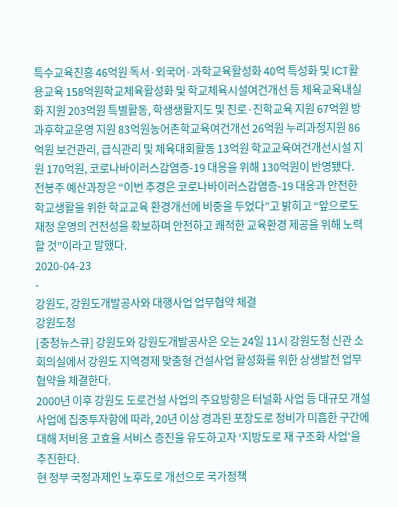특수교육진흥 46억원 독서·외국어·과학교육활성화 40억 특성화 및 ICT활용교육 158억원학교체육활성화 및 학교체육시설여건개선 등 체육교육내실화 지원 203억원 특별활동, 학생생활지도 및 진로·진학교육 지원 67억원 방과후학교운영 지원 83억원농어촌학교육여건개선 26억원 누리과정지원 86억원 보건관리, 급식관리 및 체육대회활동 13억원 학교교육여건개선시설 지원 170억원, 코로나바이러스감염증-19 대응을 위해 130억원이 반영됐다.
전봉주 예산과장은 “이번 추경은 코로나바이러스감염증-19 대응과 안전한 학교생활을 위한 학교교육 환경개선에 비중을 두었다”고 밝히고 “앞으로도 재정 운영의 건전성을 확보하며 안전하고 쾌적한 교육환경 제공을 위해 노력할 것”이라고 말했다.
2020-04-23
-
강원도, 강원도개발공사와 대행사업 업무협약 체결
강원도청
[충청뉴스큐] 강원도와 강원도개발공사은 오는 24일 11시 강원도청 신관 소회의실에서 강원도 지역경제 맞춤형 건설사업 활성화를 위한 상생발전 업무협약을 체결한다.
2000년 이후 강원도 도로건설 사업의 주요방향은 터널화 사업 등 대규모 개설사업에 집중투자함에 따라, 20년 이상 경과된 포장도로 정비가 미흡한 구간에 대해 저비용 고효율 서비스 증진을 유도하고자 ‘지방도로 재 구조화 사업’을 추진한다.
현 정부 국정과제인 노후도로 개선으로 국가정책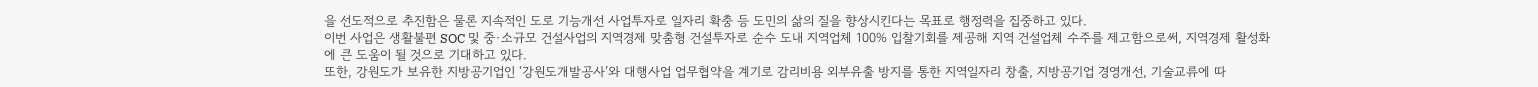을 선도적으로 추진함은 물론 지속적인 도로 기능개선 사업투자로 일자리 확충 등 도민의 삶의 질을 향상시킨다는 목표로 행정력을 집중하고 있다.
이번 사업은 생활불편 SOC 및 중·소규모 건설사업의 지역경제 맞춤형 건설투자로 순수 도내 지역업체 100% 입찰기회를 제공해 지역 건설업체 수주를 제고함으로써, 지역경제 활성화에 큰 도움이 될 것으로 기대하고 있다.
또한, 강원도가 보유한 지방공기업인 ‘강원도개발공사’와 대행사업 업무협약을 계기로 감리비용 외부유출 방지를 통한 지역일자리 창출, 지방공기업 경영개선, 기술교류에 따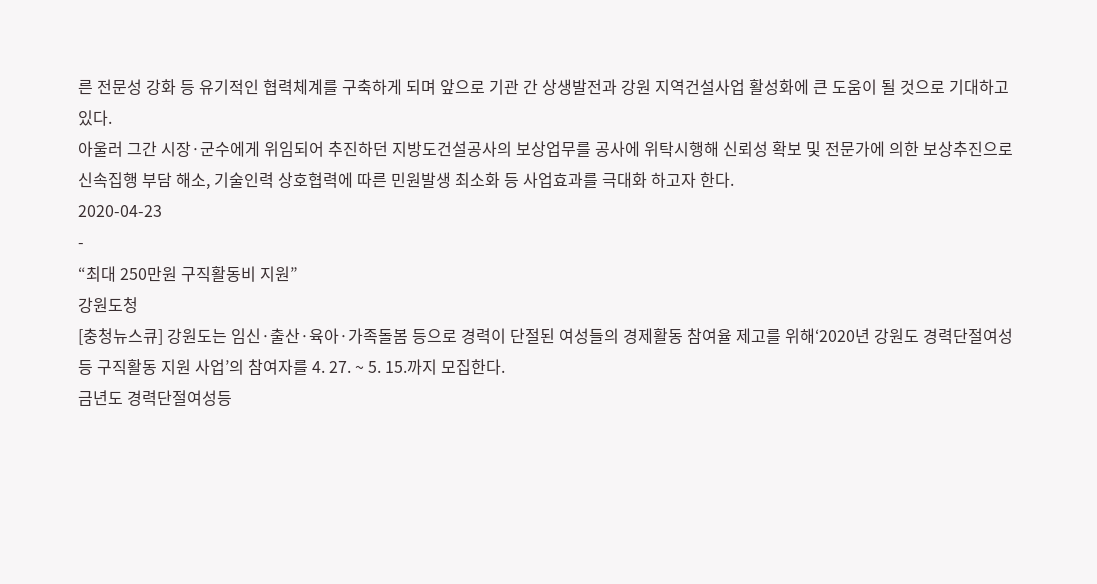른 전문성 강화 등 유기적인 협력체계를 구축하게 되며 앞으로 기관 간 상생발전과 강원 지역건설사업 활성화에 큰 도움이 될 것으로 기대하고 있다.
아울러 그간 시장·군수에게 위임되어 추진하던 지방도건설공사의 보상업무를 공사에 위탁시행해 신뢰성 확보 및 전문가에 의한 보상추진으로 신속집행 부담 해소, 기술인력 상호협력에 따른 민원발생 최소화 등 사업효과를 극대화 하고자 한다.
2020-04-23
-
“최대 250만원 구직활동비 지원”
강원도청
[충청뉴스큐] 강원도는 임신·출산·육아·가족돌봄 등으로 경력이 단절된 여성들의 경제활동 참여율 제고를 위해‘2020년 강원도 경력단절여성등 구직활동 지원 사업’의 참여자를 4. 27. ~ 5. 15.까지 모집한다.
금년도 경력단절여성등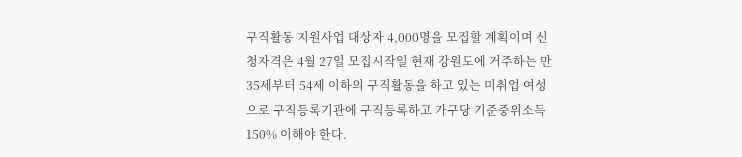구직활동 지원사업 대상자 4,000명을 모집할 계획이며 신청자격은 4월 27일 모집시작일 현재 강원도에 거주하는 만 35세부터 54세 이하의 구직활동을 하고 있는 미취업 여성으로 구직등록기관에 구직등록하고 가구당 기준중위소득 150% 이해야 한다.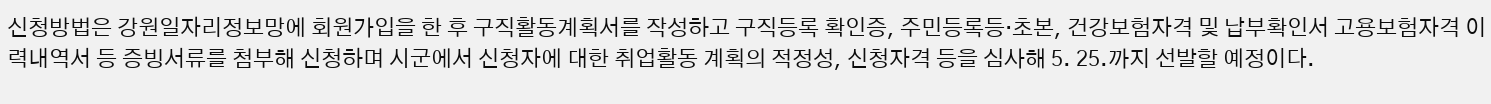신청방법은 강원일자리정보망에 회원가입을 한 후 구직활동계획서를 작성하고 구직등록 확인증, 주민등록등·초본, 건강보험자격 및 납부확인서 고용보험자격 이력내역서 등 증빙서류를 첨부해 신청하며 시군에서 신청자에 대한 취업활동 계획의 적정성, 신청자격 등을 심사해 5. 25.까지 선발할 예정이다.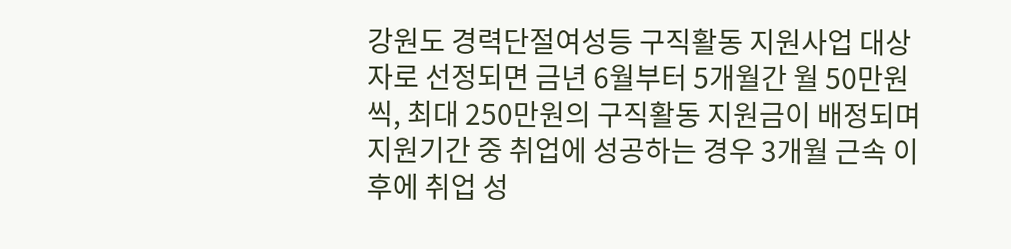강원도 경력단절여성등 구직활동 지원사업 대상자로 선정되면 금년 6월부터 5개월간 월 50만원씩, 최대 250만원의 구직활동 지원금이 배정되며 지원기간 중 취업에 성공하는 경우 3개월 근속 이후에 취업 성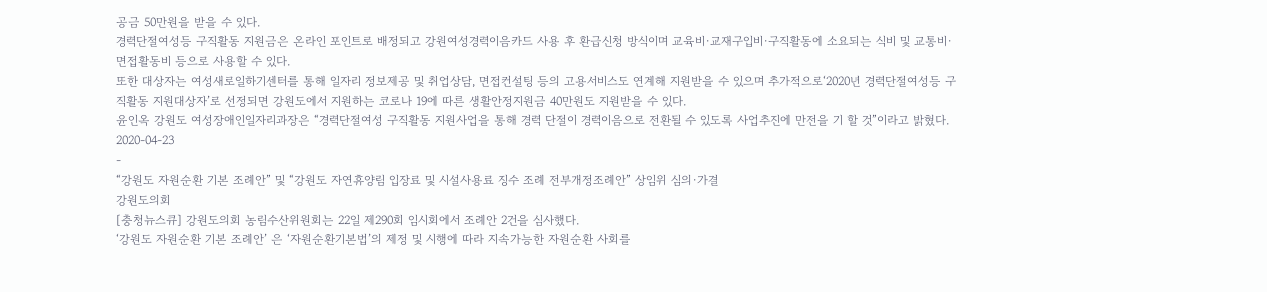공금 50만원을 받을 수 있다.
경력단절여성등 구직활동 지원금은 온라인 포인트로 배정되고 강원여성경력이음카드 사용 후 환급신청 방식이며 교육비·교재구입비·구직활동에 소요되는 식비 및 교통비·면접활동비 등으로 사용할 수 있다.
또한 대상자는 여성새로일하기센터를 통해 일자리 정보제공 및 취업상담, 면접컨설팅 등의 고용서비스도 연계해 지원받을 수 있으며 추가적으로‘2020년 경력단절여성등 구직활동 지원대상자’로 선정되면 강원도에서 지원하는 코로나 19에 따른 생활안정지원금 40만원도 지원받을 수 있다.
윤인옥 강원도 여성장애인일자리과장은 “경력단절여성 구직활동 지원사업을 통해 경력 단절이 경력이음으로 전환될 수 있도록 사업추진에 만전을 기 할 것”이라고 밝혔다.
2020-04-23
-
“강원도 자원순환 기본 조례안” 및 “강원도 자연휴양림 입장료 및 시설사용료 징수 조례 전부개정조례안” 상임위 심의·가결
강원도의회
[충청뉴스큐] 강원도의회 농림수산위원회는 22일 제290회 임시회에서 조례안 2건을 심사했다.
‘강원도 자원순환 기본 조례안’ 은 ‘자원순환기본법’의 제정 및 시행에 따라 지속가능한 자원순환 사회를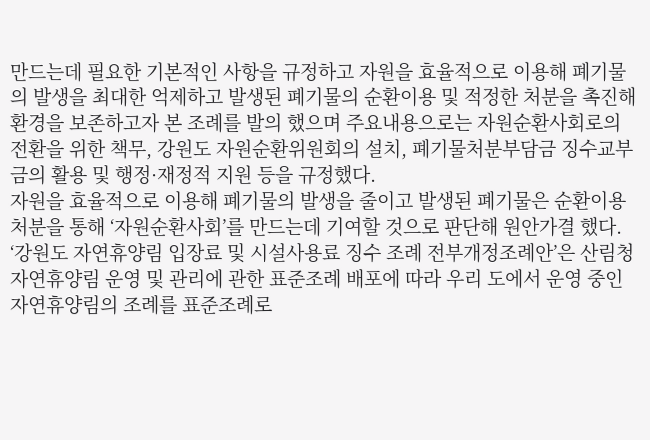만드는데 필요한 기본적인 사항을 규정하고 자원을 효율적으로 이용해 폐기물의 발생을 최대한 억제하고 발생된 폐기물의 순환이용 및 적정한 처분을 촉진해 환경을 보존하고자 본 조례를 발의 했으며 주요내용으로는 자원순환사회로의 전환을 위한 책무, 강원도 자원순환위원회의 설치, 폐기물처분부담금 징수교부금의 활용 및 행정·재정적 지원 등을 규정했다.
자원을 효율적으로 이용해 폐기물의 발생을 줄이고 발생된 폐기물은 순환이용 처분을 통해 ‘자원순환사회’를 만드는데 기여할 것으로 판단해 원안가결 했다.
‘강원도 자연휴양림 입장료 및 시설사용료 징수 조례 전부개정조례안’은 산림청 자연휴양림 운영 및 관리에 관한 표준조례 배포에 따라 우리 도에서 운영 중인 자연휴양림의 조례를 표준조례로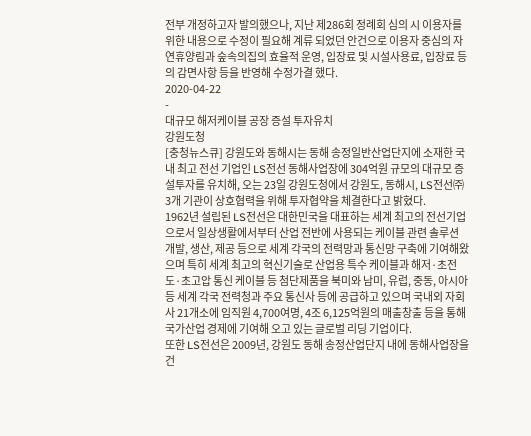전부 개정하고자 발의했으나, 지난 제286회 정례회 심의 시 이용자를 위한 내용으로 수정이 필요해 계류 되었던 안건으로 이용자 중심의 자연휴양림과 숲속의집의 효율적 운영, 입장료 및 시설사용료, 입장료 등의 감면사항 등을 반영해 수정가결 했다.
2020-04-22
-
대규모 해저케이블 공장 증설 투자유치
강원도청
[충청뉴스큐] 강원도와 동해시는 동해 송정일반산업단지에 소재한 국내 최고 전선 기업인 LS전선 동해사업장에 304억원 규모의 대규모 증설투자를 유치해, 오는 23일 강원도청에서 강원도, 동해시, LS전선㈜ 3개 기관이 상호협력을 위해 투자협약을 체결한다고 밝혔다.
1962년 설립된 LS전선은 대한민국을 대표하는 세계 최고의 전선기업으로서 일상생활에서부터 산업 전반에 사용되는 케이블 관련 솔루션 개발, 생산, 제공 등으로 세계 각국의 전력망과 통신망 구축에 기여해왔으며 특히 세계 최고의 혁신기술로 산업용 특수 케이블과 해저·초전도·초고압 통신 케이블 등 첨단제품을 북미와 남미, 유럽, 중동, 아시아 등 세계 각국 전력청과 주요 통신사 등에 공급하고 있으며 국내외 자회사 21개소에 임직원 4,700여명, 4조 6,125억원의 매출창출 등을 통해 국가산업 경제에 기여해 오고 있는 글로벌 리딩 기업이다.
또한 LS전선은 2009년, 강원도 동해 송정산업단지 내에 동해사업장을 건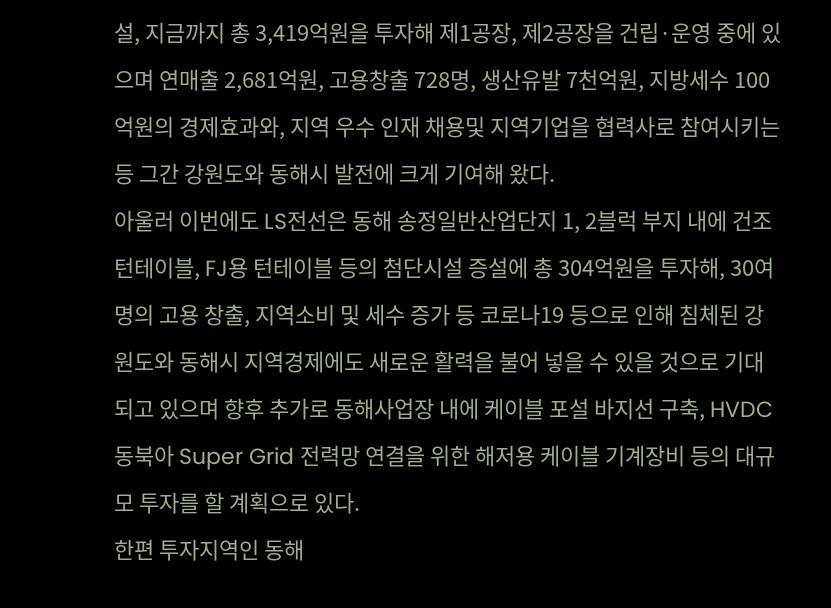설, 지금까지 총 3,419억원을 투자해 제1공장, 제2공장을 건립·운영 중에 있으며 연매출 2,681억원, 고용창출 728명, 생산유발 7천억원, 지방세수 100억원의 경제효과와, 지역 우수 인재 채용및 지역기업을 협력사로 참여시키는 등 그간 강원도와 동해시 발전에 크게 기여해 왔다.
아울러 이번에도 LS전선은 동해 송정일반산업단지 1, 2블럭 부지 내에 건조 턴테이블, FJ용 턴테이블 등의 첨단시설 증설에 총 304억원을 투자해, 30여명의 고용 창출, 지역소비 및 세수 증가 등 코로나19 등으로 인해 침체된 강원도와 동해시 지역경제에도 새로운 활력을 불어 넣을 수 있을 것으로 기대되고 있으며 향후 추가로 동해사업장 내에 케이블 포설 바지선 구축, HVDC 동북아 Super Grid 전력망 연결을 위한 해저용 케이블 기계장비 등의 대규모 투자를 할 계획으로 있다.
한편 투자지역인 동해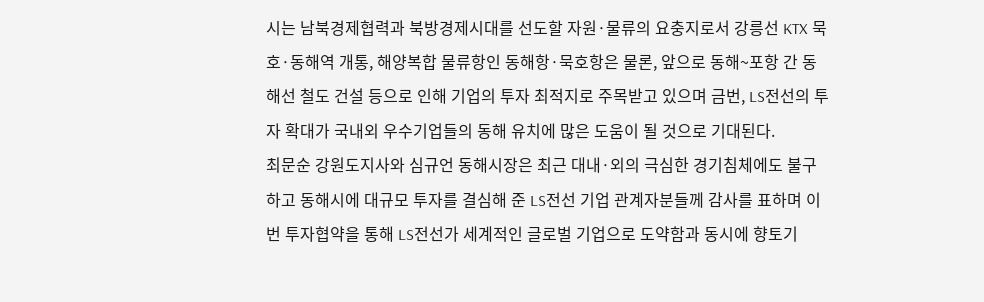시는 남북경제협력과 북방경제시대를 선도할 자원·물류의 요충지로서 강릉선 KTX 묵호·동해역 개통, 해양복합 물류항인 동해항·묵호항은 물론, 앞으로 동해~포항 간 동해선 철도 건설 등으로 인해 기업의 투자 최적지로 주목받고 있으며 금번, LS전선의 투자 확대가 국내외 우수기업들의 동해 유치에 많은 도움이 될 것으로 기대된다.
최문순 강원도지사와 심규언 동해시장은 최근 대내·외의 극심한 경기침체에도 불구하고 동해시에 대규모 투자를 결심해 준 LS전선 기업 관계자분들께 감사를 표하며 이번 투자협약을 통해 LS전선가 세계적인 글로벌 기업으로 도약함과 동시에 향토기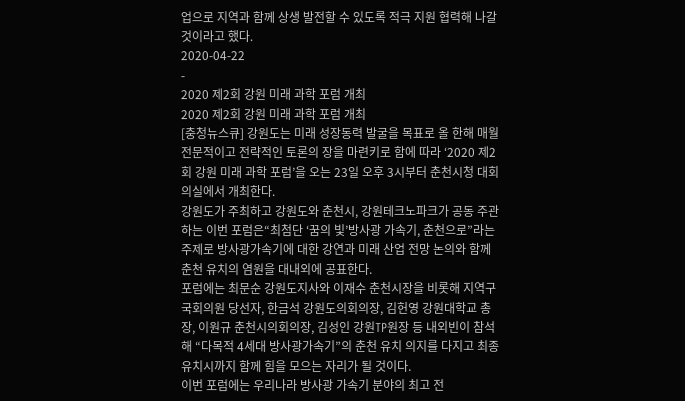업으로 지역과 함께 상생 발전할 수 있도록 적극 지원 협력해 나갈 것이라고 했다.
2020-04-22
-
2020 제2회 강원 미래 과학 포럼 개최
2020 제2회 강원 미래 과학 포럼 개최
[충청뉴스큐] 강원도는 미래 성장동력 발굴을 목표로 올 한해 매월 전문적이고 전략적인 토론의 장을 마련키로 함에 따라 ‘2020 제2회 강원 미래 과학 포럼’을 오는 23일 오후 3시부터 춘천시청 대회의실에서 개최한다.
강원도가 주최하고 강원도와 춘천시, 강원테크노파크가 공동 주관하는 이번 포럼은“최첨단 ‘꿈의 빛’방사광 가속기, 춘천으로”라는 주제로 방사광가속기에 대한 강연과 미래 산업 전망 논의와 함께 춘천 유치의 염원을 대내외에 공표한다.
포럼에는 최문순 강원도지사와 이재수 춘천시장을 비롯해 지역구 국회의원 당선자, 한금석 강원도의회의장, 김헌영 강원대학교 총장, 이원규 춘천시의회의장, 김성인 강원TP원장 등 내외빈이 참석해 “다목적 4세대 방사광가속기”의 춘천 유치 의지를 다지고 최종 유치시까지 함께 힘을 모으는 자리가 될 것이다.
이번 포럼에는 우리나라 방사광 가속기 분야의 최고 전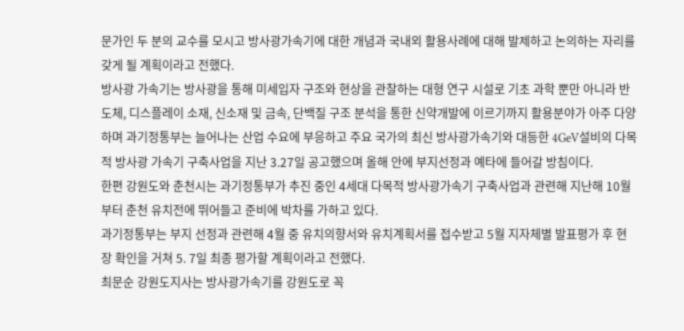문가인 두 분의 교수를 모시고 방사광가속기에 대한 개념과 국내외 활용사례에 대해 발제하고 논의하는 자리를 갖게 될 계획이라고 전했다.
방사광 가속기는 방사광을 통해 미세입자 구조와 현상을 관찰하는 대형 연구 시설로 기초 과학 뿐만 아니라 반도체, 디스플레이 소재, 신소재 및 금속, 단백질 구조 분석을 통한 신약개발에 이르기까지 활용분야가 아주 다양하며 과기정통부는 늘어나는 산업 수요에 부응하고 주요 국가의 최신 방사광가속기와 대등한 4GeV설비의 다목적 방사광 가속기 구축사업을 지난 3.27일 공고했으며 올해 안에 부지선정과 예타에 들어갈 방침이다.
한편 강원도와 춘천시는 과기정통부가 추진 중인 4세대 다목적 방사광가속기 구축사업과 관련해 지난해 10월부터 춘천 유치전에 뛰어들고 준비에 박차를 가하고 있다.
과기정통부는 부지 선정과 관련해 4월 중 유치의향서와 유치계획서를 접수받고 5월 지자체별 발표평가 후 현장 확인을 거쳐 5. 7일 최종 평가할 계획이라고 전했다.
최문순 강원도지사는 방사광가속기를 강원도로 꼭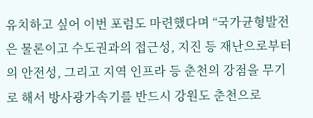유치하고 싶어 이번 포럼도 마련했다며 “국가균형발전은 물론이고 수도권과의 접근성, 지진 등 재난으로부터의 안전성, 그리고 지역 인프라 등 춘천의 강점을 무기로 해서 방사광가속기를 반드시 강원도 춘천으로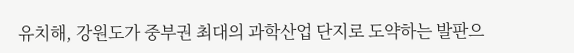유치해, 강원도가 중부권 최대의 과학산업 단지로 도약하는 발판으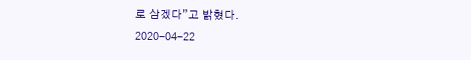로 삼겠다”고 밝혔다.
2020-04-22